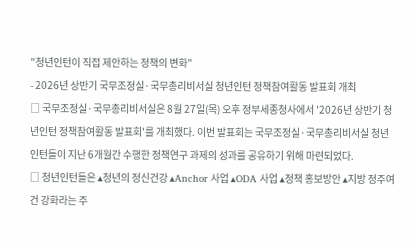"청년인턴이 직접 제안하는 정책의 변화"
- 2026년 상반기 국무조정실·국무총리비서실 청년인턴 정책참여활동 발표회 개최
□ 국무조정실·국무총리비서실은 8월 27일(목) 오후 정부세종청사에서 '2026년 상반기 청년인턴 정책참여활동 발표회'를 개최했다. 이번 발표회는 국무조정실·국무총리비서실 청년인턴들이 지난 6개월간 수행한 정책연구 과제의 성과를 공유하기 위해 마련되었다.
□ 청년인턴들은 ▴청년의 정신건강 ▴Anchor 사업 ▴ODA 사업 ▴정책 홍보방안 ▴지방 정주여건 강화라는 주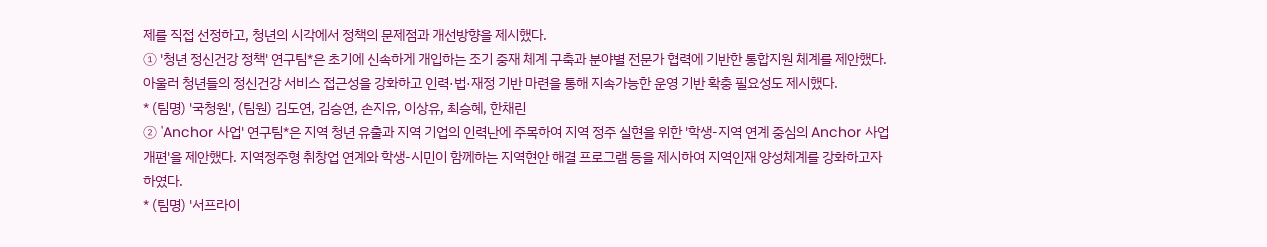제를 직접 선정하고, 청년의 시각에서 정책의 문제점과 개선방향을 제시했다.
① '청년 정신건강 정책' 연구팀*은 초기에 신속하게 개입하는 조기 중재 체계 구축과 분야별 전문가 협력에 기반한 통합지원 체계를 제안했다. 아울러 청년들의 정신건강 서비스 접근성을 강화하고 인력·법·재정 기반 마련을 통해 지속가능한 운영 기반 확충 필요성도 제시했다.
* (팀명) '국청원', (팀원) 김도연, 김승연, 손지유, 이상유, 최승혜, 한채린
② 'Anchor 사업' 연구팀*은 지역 청년 유출과 지역 기업의 인력난에 주목하여 지역 정주 실현을 위한 '학생-지역 연계 중심의 Anchor 사업 개편'을 제안했다. 지역정주형 취창업 연계와 학생-시민이 함께하는 지역현안 해결 프로그램 등을 제시하여 지역인재 양성체계를 강화하고자 하였다.
* (팀명) '서프라이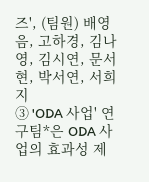즈', (팀원) 배영음, 고하경, 김나영, 김시연, 문서현, 박서연, 서희지
③ 'ODA 사업' 연구팀*은 ODA 사업의 효과성 제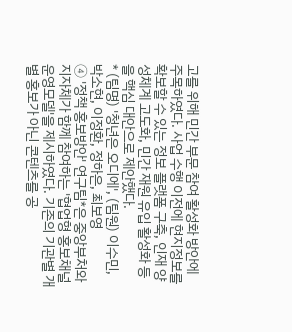고를 위해 민간 부문 참여 활성화 방안에 주목하였다. 사업 수행 이전에 현지정보를 확보할 수 있는 정보 플랫폼 구축, 인재 양성체계 고도화, 민간 재원 유입 활성화 등을 핵심 대안으로 제안했다.
* (팀명) '청년은 오디에', (팀원) 이수민, 박소현, 이정환, 정하은, 최보영
④ '정책 홍보방안' 연구팀*은 중앙부처와 지자체가 함께 참여하는 '협업형 홍보채널 운영모델'을 제시하였다. 기존의 기관별 개별 홍보가 아닌 콘텐츠를 공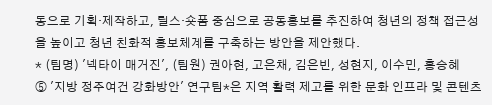동으로 기획·제작하고, 릴스·숏폼 중심으로 공동홍보를 추진하여 청년의 정책 접근성을 높이고 청년 친화적 홍보체계를 구축하는 방안을 제안했다.
* (팀명) '넥타이 매거진', (팀원) 권아현, 고은채, 김은빈, 성현지, 이수민, 홍승혜
⑤ '지방 정주여건 강화방안' 연구팀*은 지역 활력 제고를 위한 문화 인프라 및 콘텐츠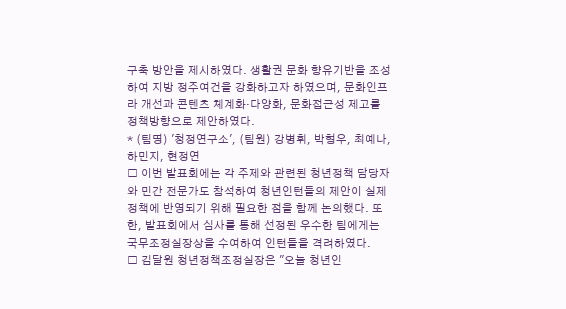구축 방안을 제시하였다. 생활권 문화 향유기반을 조성하여 지방 정주여건을 강화하고자 하였으며, 문화인프라 개선과 콘텐츠 체계화·다양화, 문화접근성 제고를 정책방향으로 제안하였다.
* (팀명) '청정연구소', (팀원) 강병휘, 박형우, 최예나, 하민지, 현정연
□ 이번 발표회에는 각 주제와 관련된 청년정책 담당자와 민간 전문가도 참석하여 청년인턴들의 제안이 실제 정책에 반영되기 위해 필요한 점을 함께 논의했다. 또한, 발표회에서 심사를 통해 선정된 우수한 팀에게는 국무조정실장상을 수여하여 인턴들을 격려하였다.
□ 김달원 청년정책조정실장은 "오늘 청년인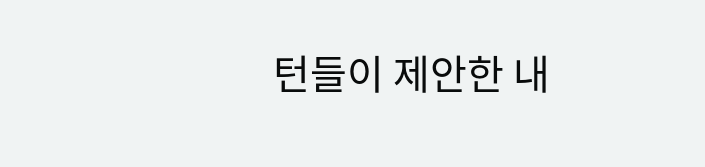턴들이 제안한 내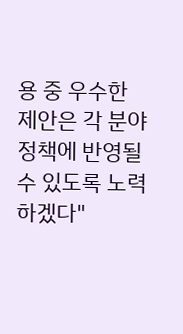용 중 우수한 제안은 각 분야 정책에 반영될 수 있도록 노력하겠다"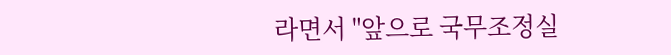라면서 "앞으로 국무조정실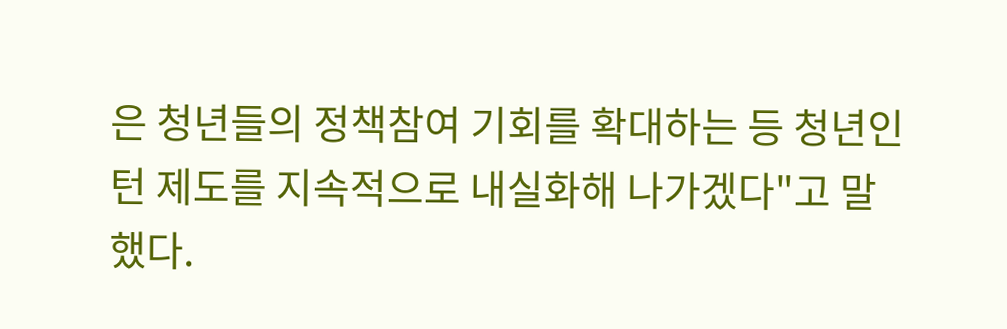은 청년들의 정책참여 기회를 확대하는 등 청년인턴 제도를 지속적으로 내실화해 나가겠다"고 말했다.